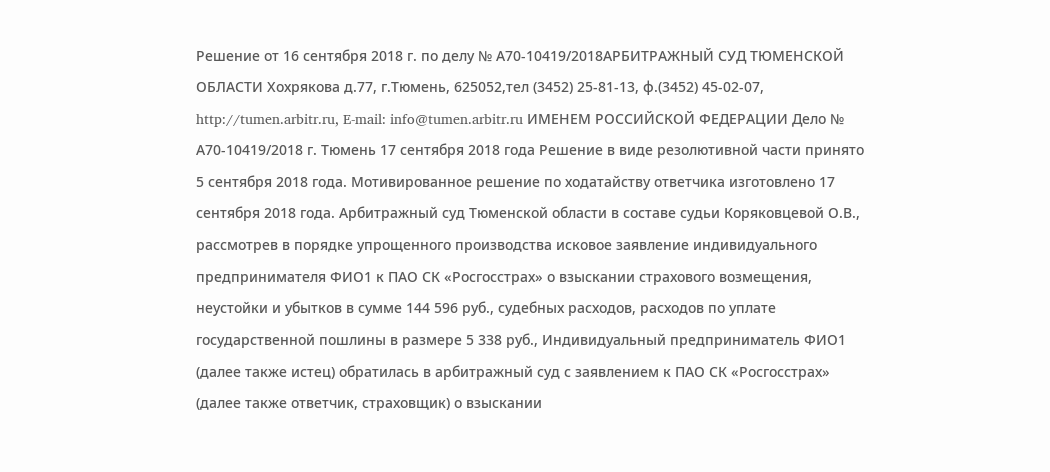Решение от 16 сентября 2018 г. по делу № А70-10419/2018АРБИТРАЖНЫЙ СУД ТЮМЕНСКОЙ ОБЛАСТИ Хохрякова д.77, г.Тюмень, 625052,тел (3452) 25-81-13, ф.(3452) 45-02-07, http://tumen.arbitr.ru, E-mail: info@tumen.arbitr.ru ИМЕНЕМ РОССИЙСКОЙ ФЕДЕРАЦИИ Дело № А70-10419/2018 г. Тюмень 17 сентября 2018 года Решение в виде резолютивной части принято 5 сентября 2018 года. Мотивированное решение по ходатайству ответчика изготовлено 17 сентября 2018 года. Арбитражный суд Тюменской области в составе судьи Коряковцевой О.В., рассмотрев в порядке упрощенного производства исковое заявление индивидуального предпринимателя ФИО1 к ПАО СК «Росгосстрах» о взыскании страхового возмещения, неустойки и убытков в сумме 144 596 руб., судебных расходов, расходов по уплате государственной пошлины в размере 5 338 руб., Индивидуальный предприниматель ФИО1 (далее также истец) обратилась в арбитражный суд с заявлением к ПАО СК «Росгосстрах» (далее также ответчик, страховщик) о взыскании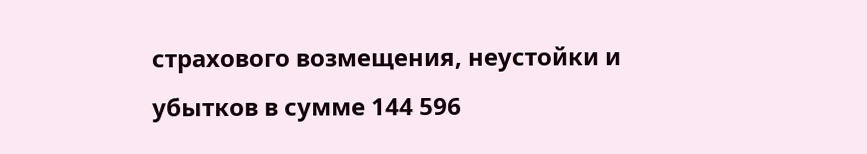страхового возмещения, неустойки и убытков в сумме 144 596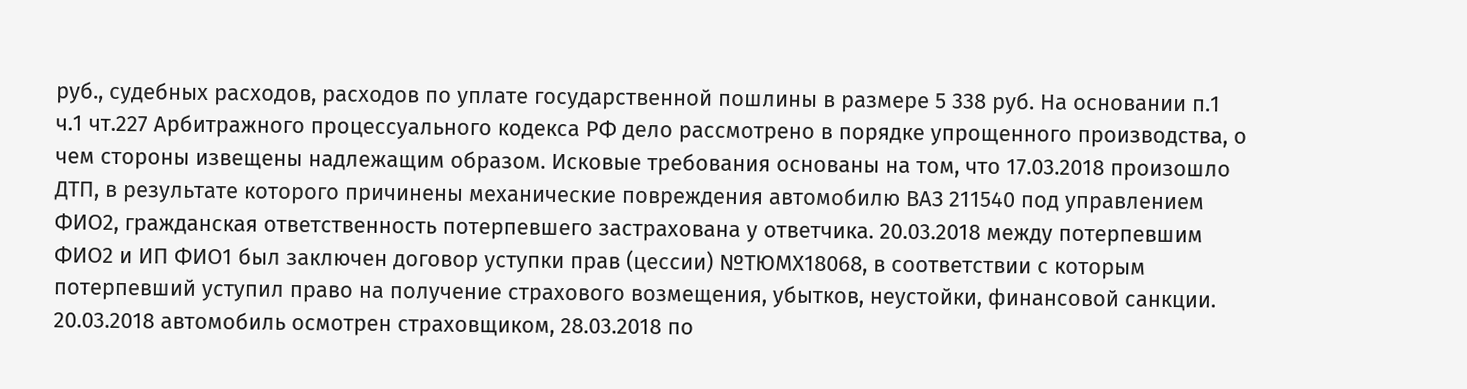руб., судебных расходов, расходов по уплате государственной пошлины в размере 5 338 руб. На основании п.1 ч.1 чт.227 Арбитражного процессуального кодекса РФ дело рассмотрено в порядке упрощенного производства, о чем стороны извещены надлежащим образом. Исковые требования основаны на том, что 17.03.2018 произошло ДТП, в результате которого причинены механические повреждения автомобилю ВАЗ 211540 под управлением ФИО2, гражданская ответственность потерпевшего застрахована у ответчика. 20.03.2018 между потерпевшим ФИО2 и ИП ФИО1 был заключен договор уступки прав (цессии) №ТЮМХ18068, в соответствии с которым потерпевший уступил право на получение страхового возмещения, убытков, неустойки, финансовой санкции. 20.03.2018 автомобиль осмотрен страховщиком, 28.03.2018 по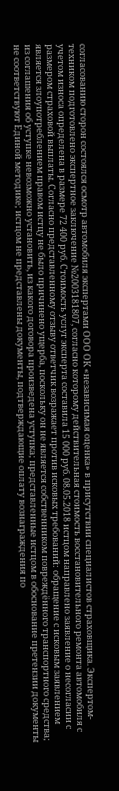согласованию сторон состоялся осмотр автомобиля экспертами ООО ОК «независимая оценка» в присутствии специалистов страховщика. Экспертом-техником подготовлено экспертное заключение №2003181807, согласно которому действительная стоимость восстановительного ремонта автомобиля с учетом износа определена в размере 72 400 руб. Стоимость услуг эксперта составила 15 000 руб. 08.05.2018 истцом направлено заявление о несогласии с размером страховой выплаты. Согласно представленному отзыву ответчик возражает против исковых требований: обращение с исковым заявлением является злоупотреблением правом истцу не было причинено ущерба, поскольку он не является собственником повреждённого транспортного средства; из соглашения об уступке невозможно установить, из какого договора произведена уступка; представленные истцом в обоснование претензии документы не соответствуют Единой методике; истцом не представлены документы, подтверждающие оплату вознаграждения по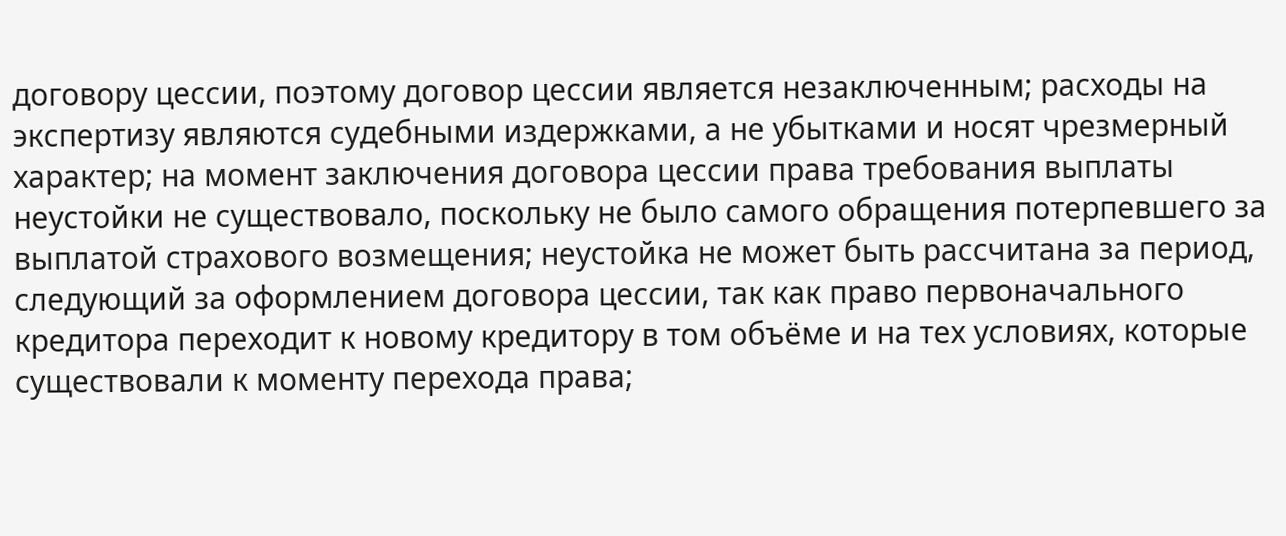договору цессии, поэтому договор цессии является незаключенным; расходы на экспертизу являются судебными издержками, а не убытками и носят чрезмерный характер; на момент заключения договора цессии права требования выплаты неустойки не существовало, поскольку не было самого обращения потерпевшего за выплатой страхового возмещения; неустойка не может быть рассчитана за период, следующий за оформлением договора цессии, так как право первоначального кредитора переходит к новому кредитору в том объёме и на тех условиях, которые существовали к моменту перехода права;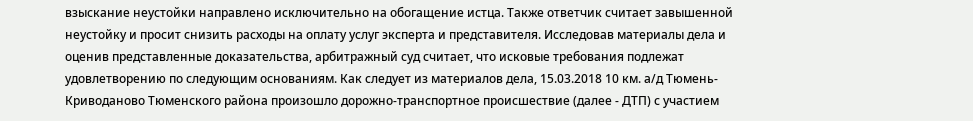взыскание неустойки направлено исключительно на обогащение истца. Также ответчик считает завышенной неустойку и просит снизить расходы на оплату услуг эксперта и представителя. Исследовав материалы дела и оценив представленные доказательства, арбитражный суд считает, что исковые требования подлежат удовлетворению по следующим основаниям. Как следует из материалов дела, 15.03.2018 10 км. а/д Тюмень-Криводаново Тюменского района произошло дорожно-транспортное происшествие (далее - ДТП) с участием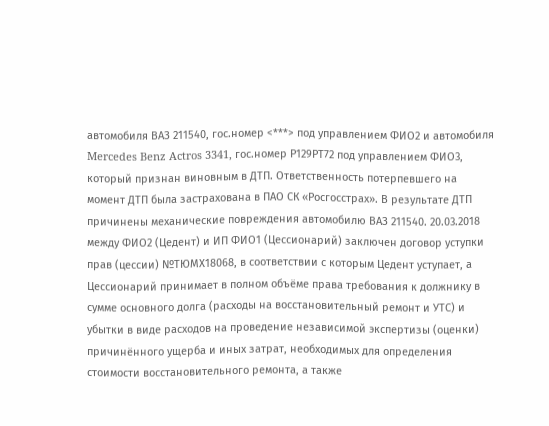автомобиля ВАЗ 211540, гос.номер <***> под управлением ФИО2 и автомобиля Mercedes Benz Actros 3341, гос.номер Р129РТ72 под управлением ФИО3, который признан виновным в ДТП. Ответственность потерпевшего на момент ДТП была застрахована в ПАО СК «Росгосстрах». В результате ДТП причинены механические повреждения автомобилю ВАЗ 211540. 20.03.2018 между ФИО2 (Цедент) и ИП ФИО1 (Цессионарий) заключен договор уступки прав (цессии) №ТЮМХ18068, в соответствии с которым Цедент уступает, а Цессионарий принимает в полном объёме права требования к должнику в сумме основного долга (расходы на восстановительный ремонт и УТС) и убытки в виде расходов на проведение независимой экспертизы (оценки) причинённого ущерба и иных затрат, необходимых для определения стоимости восстановительного ремонта, а также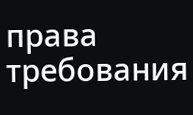права требования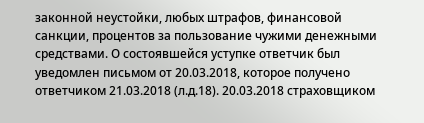законной неустойки, любых штрафов, финансовой санкции, процентов за пользование чужими денежными средствами. О состоявшейся уступке ответчик был уведомлен письмом от 20.03.2018, которое получено ответчиком 21.03.2018 (л.д.18). 20.03.2018 страховщиком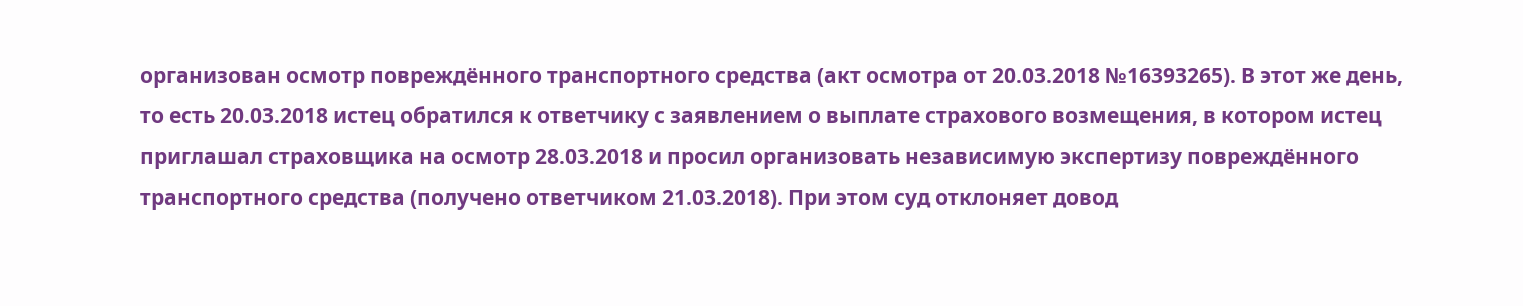организован осмотр повреждённого транспортного средства (акт осмотра от 20.03.2018 №16393265). В этот же день, то есть 20.03.2018 истец обратился к ответчику с заявлением о выплате страхового возмещения, в котором истец приглашал страховщика на осмотр 28.03.2018 и просил организовать независимую экспертизу повреждённого транспортного средства (получено ответчиком 21.03.2018). При этом суд отклоняет довод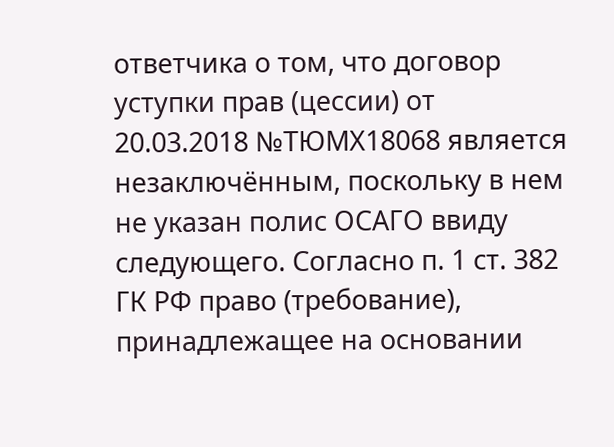ответчика о том, что договор уступки прав (цессии) от 20.03.2018 №ТЮМХ18068 является незаключённым, поскольку в нем не указан полис ОСАГО ввиду следующего. Согласно п. 1 ст. 382 ГК РФ право (требование), принадлежащее на основании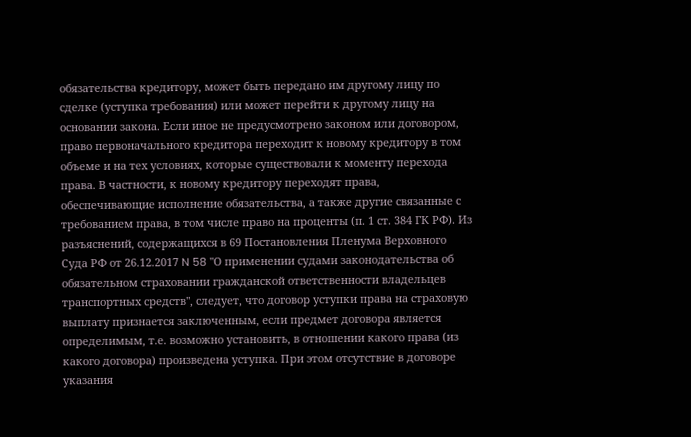обязательства кредитору, может быть передано им другому лицу по сделке (уступка требования) или может перейти к другому лицу на основании закона. Если иное не предусмотрено законом или договором, право первоначального кредитора переходит к новому кредитору в том объеме и на тех условиях, которые существовали к моменту перехода права. В частности, к новому кредитору переходят права, обеспечивающие исполнение обязательства, а также другие связанные с требованием права, в том числе право на проценты (п. 1 ст. 384 ГК РФ). Из разъяснений, содержащихся в 69 Постановления Пленума Верховного Суда РФ от 26.12.2017 N 58 "О применении судами законодательства об обязательном страховании гражданской ответственности владельцев транспортных средств", следует, что договор уступки права на страховую выплату признается заключенным, если предмет договора является определимым, т.е. возможно установить, в отношении какого права (из какого договора) произведена уступка. При этом отсутствие в договоре указания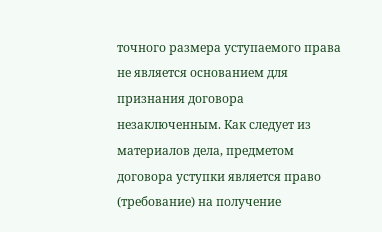точного размера уступаемого права не является основанием для признания договора незаключенным. Как следует из материалов дела, предметом договора уступки является право (требование) на получение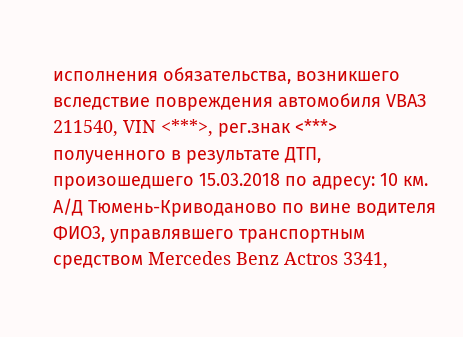исполнения обязательства, возникшего вследствие повреждения автомобиля VВАЗ 211540, VIN <***>, рег.знак <***> полученного в результате ДТП, произошедшего 15.03.2018 по адресу: 10 км. А/Д Тюмень-Криводаново по вине водителя ФИО3, управлявшего транспортным средством Mercedes Benz Actros 3341,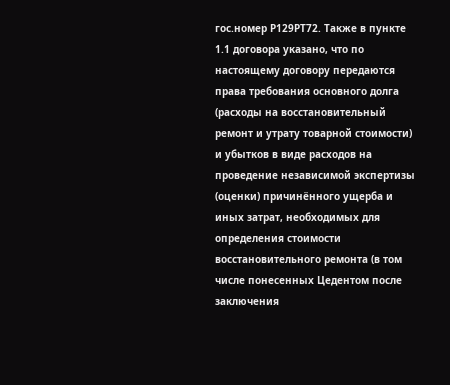гос.номер Р129РТ72. Также в пункте 1.1 договора указано, что по настоящему договору передаются права требования основного долга (расходы на восстановительный ремонт и утрату товарной стоимости) и убытков в виде расходов на проведение независимой экспертизы (оценки) причинённого ущерба и иных затрат, необходимых для определения стоимости восстановительного ремонта (в том числе понесенных Цедентом после заключения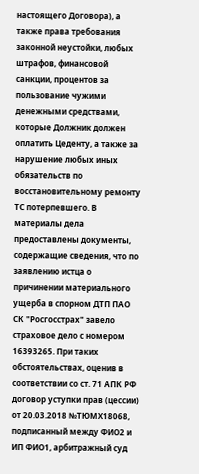настоящего Договора), а также права требования законной неустойки, любых штрафов, финансовой санкции, процентов за пользование чужими денежными средствами, которые Должник должен оплатить Цеденту, а также за нарушение любых иных обязательств по восстановительному ремонту ТС потерпевшего. В материалы дела предоставлены документы, содержащие сведения, что по заявлению истца о причинении материального ущерба в спорном ДТП ПАО СК "Росгосстрах" завело страховое дело с номером 16393265. При таких обстоятельствах, оценив в соответствии со ст. 71 АПК РФ договор уступки прав (цессии) от 20.03.2018 №ТЮМХ18068, подписанный между ФИО2 и ИП ФИО1, арбитражный суд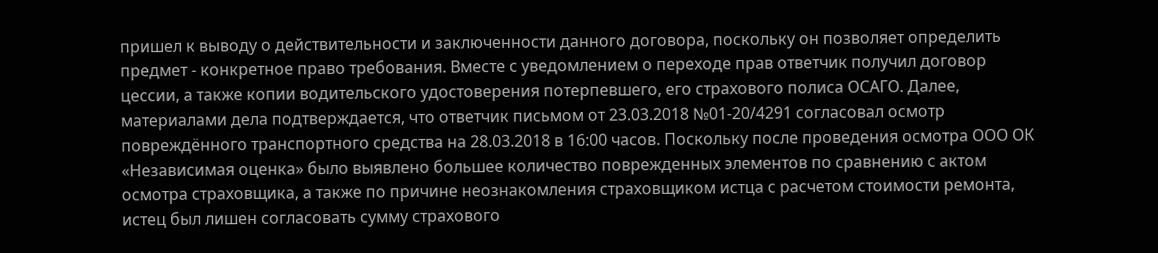пришел к выводу о действительности и заключенности данного договора, поскольку он позволяет определить предмет - конкретное право требования. Вместе с уведомлением о переходе прав ответчик получил договор цессии, а также копии водительского удостоверения потерпевшего, его страхового полиса ОСАГО. Далее, материалами дела подтверждается, что ответчик письмом от 23.03.2018 №01-20/4291 согласовал осмотр повреждённого транспортного средства на 28.03.2018 в 16:00 часов. Поскольку после проведения осмотра ООО ОК «Независимая оценка» было выявлено большее количество поврежденных элементов по сравнению с актом осмотра страховщика, а также по причине неознакомления страховщиком истца с расчетом стоимости ремонта, истец был лишен согласовать сумму страхового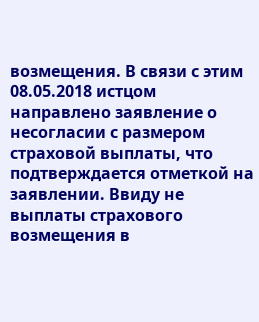возмещения. В связи с этим 08.05.2018 истцом направлено заявление о несогласии с размером страховой выплаты, что подтверждается отметкой на заявлении. Ввиду не выплаты страхового возмещения в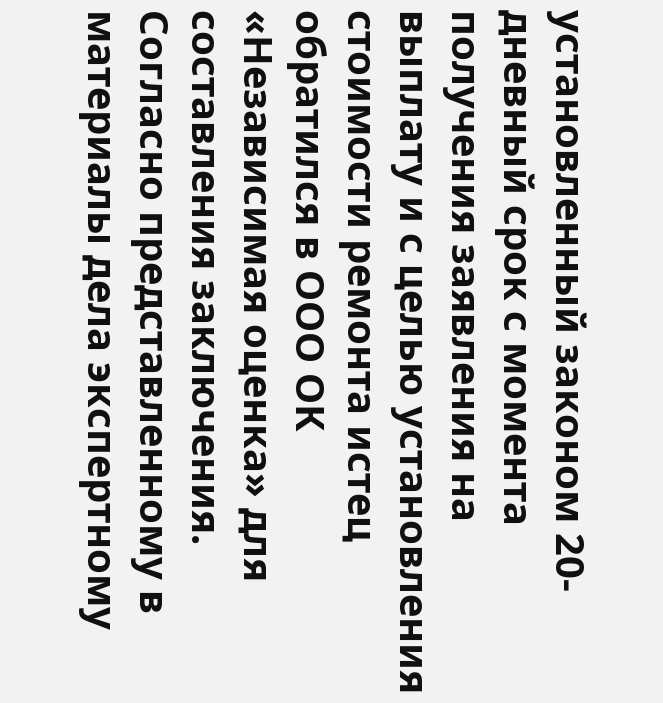установленный законом 20-дневный срок с момента получения заявления на выплату и с целью установления стоимости ремонта истец обратился в ООО ОК «Независимая оценка» для составления заключения. Согласно представленному в материалы дела экспертному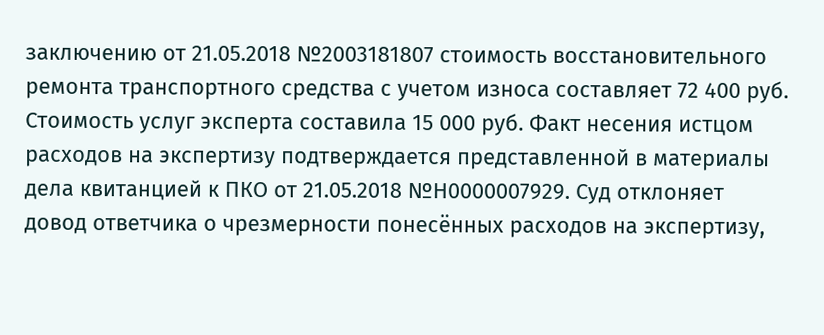заключению от 21.05.2018 №2003181807 стоимость восстановительного ремонта транспортного средства с учетом износа составляет 72 400 руб. Стоимость услуг эксперта составила 15 000 руб. Факт несения истцом расходов на экспертизу подтверждается представленной в материалы дела квитанцией к ПКО от 21.05.2018 №Н0000007929. Суд отклоняет довод ответчика о чрезмерности понесённых расходов на экспертизу,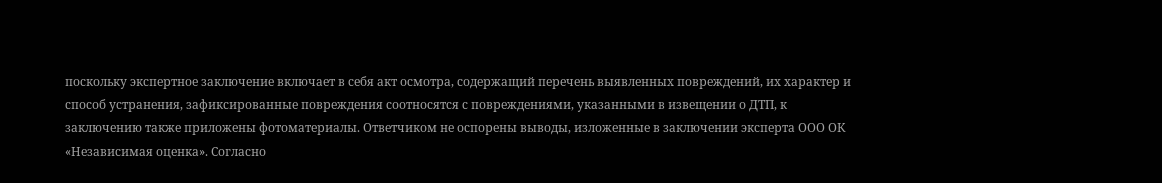поскольку экспертное заключение включает в себя акт осмотра, содержащий перечень выявленных повреждений, их характер и способ устранения, зафиксированные повреждения соотносятся с повреждениями, указанными в извещении о ДТП, к заключению также приложены фотоматериалы. Ответчиком не оспорены выводы, изложенные в заключении эксперта ООО ОК «Независимая оценка». Согласно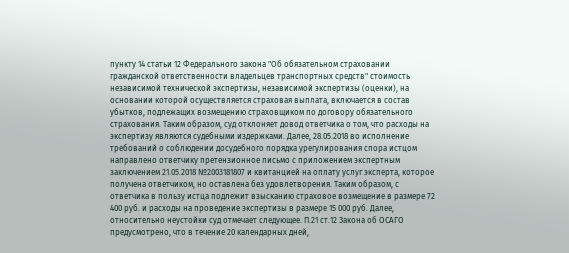пункту 14 статьи 12 Федерального закона "Об обязательном страховании гражданской ответственности владельцев транспортных средств" стоимость независимой технической экспертизы, независимой экспертизы (оценки), на основании которой осуществляется страховая выплата, включается в состав убытков, подлежащих возмещению страховщиком по договору обязательного страхования. Таким образом, суд отклоняет довод ответчика о том, что расходы на экспертизу являются судебными издержками. Далее, 28.05.2018 во исполнение требований о соблюдении досудебного порядка урегулирования спора истцом направлено ответчику претензионное письмо с приложением экспертным заключением 21.05.2018 №2003181807 и квитанцией на оплату услуг эксперта, которое получена ответчиком, но оставлена без удовлетворения. Таким образом, с ответчика в пользу истца подлежит взысканию страховое возмещение в размере 72 400 руб. и расходы на проведение экспертизы в размере 15 000 руб. Далее, относительно неустойки суд отмечает следующее. П.21 ст.12 Закона об ОСАГО предусмотрено, что в течение 20 календарных дней,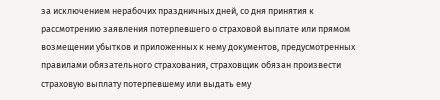за исключением нерабочих праздничных дней, со дня принятия к рассмотрению заявления потерпевшего о страховой выплате или прямом возмещении убытков и приложенных к нему документов, предусмотренных правилами обязательного страхования, страховщик обязан произвести страховую выплату потерпевшему или выдать ему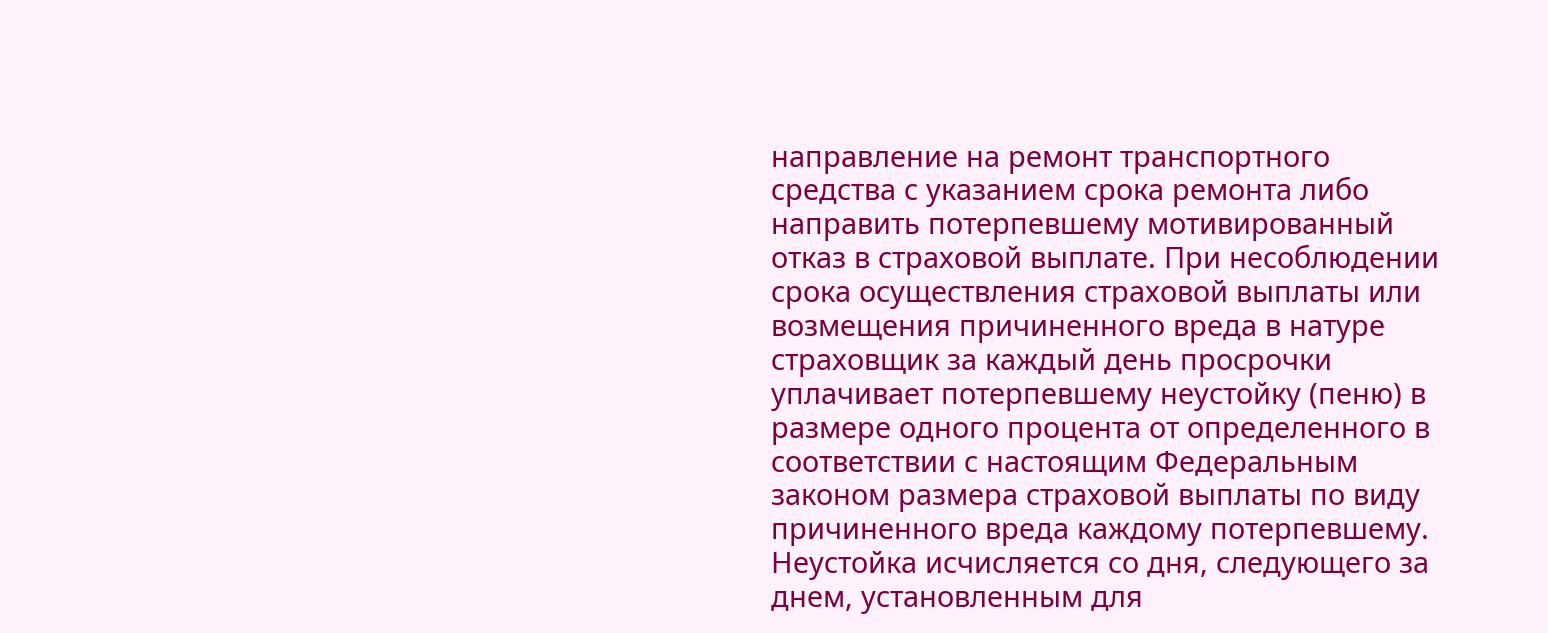направление на ремонт транспортного средства с указанием срока ремонта либо направить потерпевшему мотивированный отказ в страховой выплате. При несоблюдении срока осуществления страховой выплаты или возмещения причиненного вреда в натуре страховщик за каждый день просрочки уплачивает потерпевшему неустойку (пеню) в размере одного процента от определенного в соответствии с настоящим Федеральным законом размера страховой выплаты по виду причиненного вреда каждому потерпевшему. Неустойка исчисляется со дня, следующего за днем, установленным для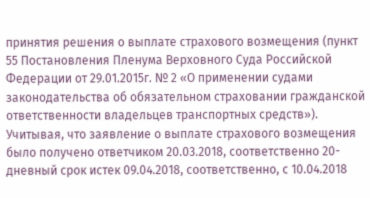принятия решения о выплате страхового возмещения (пункт 55 Постановления Пленума Верховного Суда Российской Федерации от 29.01.2015г. № 2 «О применении судами законодательства об обязательном страховании гражданской ответственности владельцев транспортных средств»). Учитывая, что заявление о выплате страхового возмещения было получено ответчиком 20.03.2018, соответственно 20-дневный срок истек 09.04.2018, соответственно, с 10.04.2018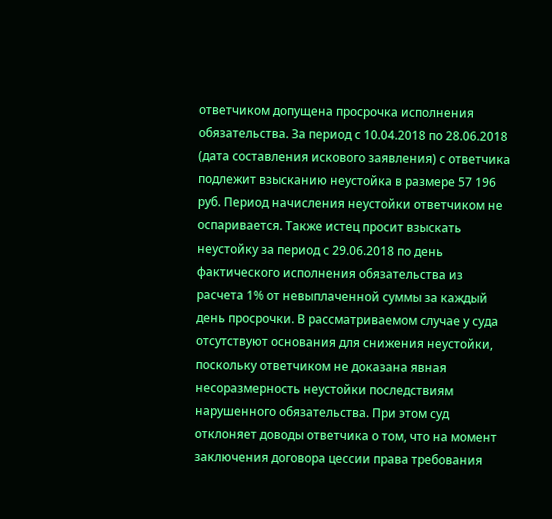ответчиком допущена просрочка исполнения обязательства. За период с 10.04.2018 по 28.06.2018 (дата составления искового заявления) с ответчика подлежит взысканию неустойка в размере 57 196 руб. Период начисления неустойки ответчиком не оспаривается. Также истец просит взыскать неустойку за период с 29.06.2018 по день фактического исполнения обязательства из расчета 1% от невыплаченной суммы за каждый день просрочки. В рассматриваемом случае у суда отсутствуют основания для снижения неустойки, поскольку ответчиком не доказана явная несоразмерность неустойки последствиям нарушенного обязательства. При этом суд отклоняет доводы ответчика о том, что на момент заключения договора цессии права требования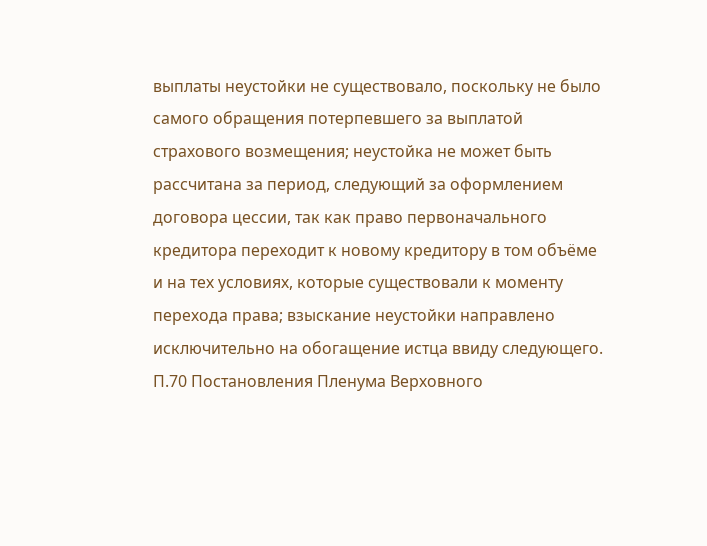выплаты неустойки не существовало, поскольку не было самого обращения потерпевшего за выплатой страхового возмещения; неустойка не может быть рассчитана за период, следующий за оформлением договора цессии, так как право первоначального кредитора переходит к новому кредитору в том объёме и на тех условиях, которые существовали к моменту перехода права; взыскание неустойки направлено исключительно на обогащение истца ввиду следующего. П.70 Постановления Пленума Верховного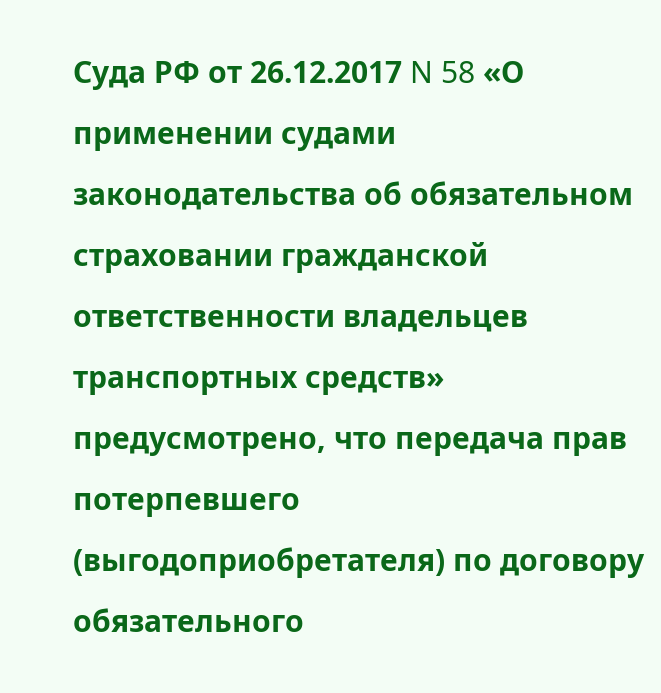Суда РФ от 26.12.2017 N 58 «О применении судами законодательства об обязательном страховании гражданской ответственности владельцев транспортных средств» предусмотрено, что передача прав потерпевшего (выгодоприобретателя) по договору обязательного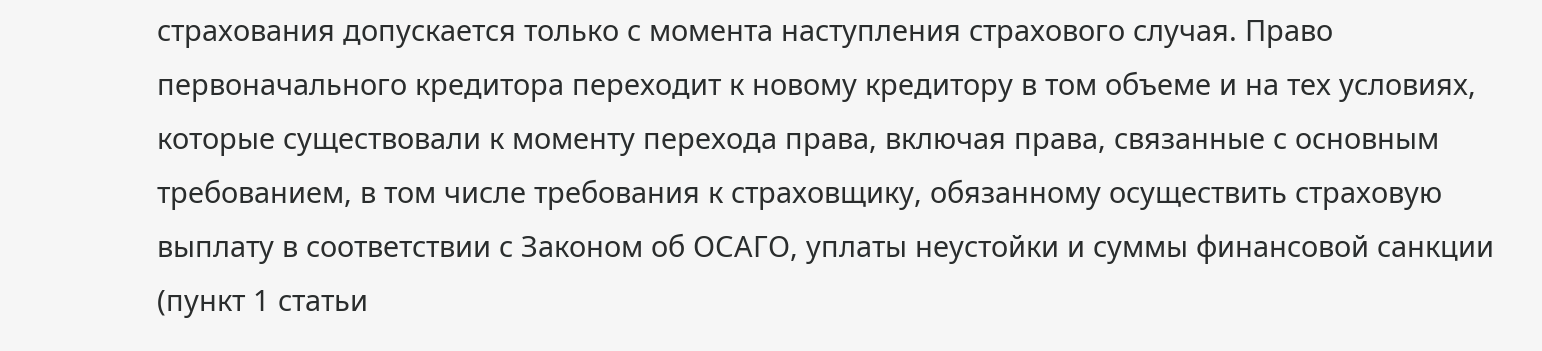страхования допускается только с момента наступления страхового случая. Право первоначального кредитора переходит к новому кредитору в том объеме и на тех условиях, которые существовали к моменту перехода права, включая права, связанные с основным требованием, в том числе требования к страховщику, обязанному осуществить страховую выплату в соответствии с Законом об ОСАГО, уплаты неустойки и суммы финансовой санкции (пункт 1 статьи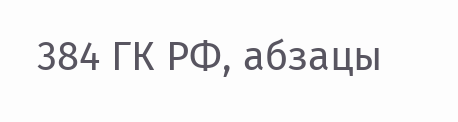384 ГК РФ, абзацы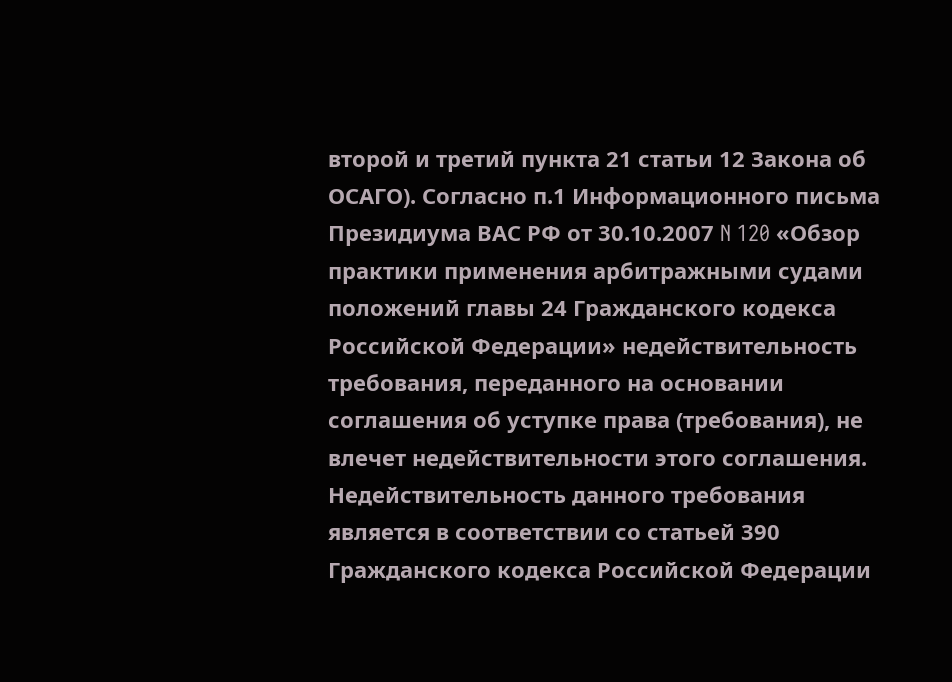второй и третий пункта 21 статьи 12 Закона об ОСАГО). Согласно п.1 Информационного письма Президиума ВАС РФ от 30.10.2007 N 120 «Обзор практики применения арбитражными судами положений главы 24 Гражданского кодекса Российской Федерации» недействительность требования, переданного на основании соглашения об уступке права (требования), не влечет недействительности этого соглашения. Недействительность данного требования является в соответствии со статьей 390 Гражданского кодекса Российской Федерации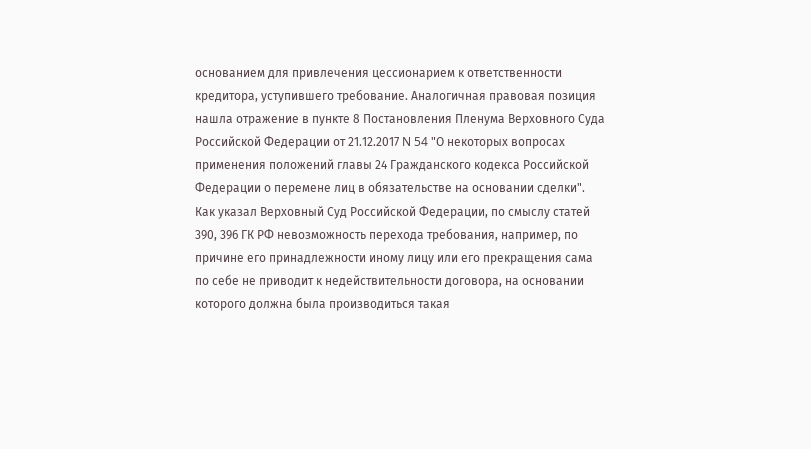основанием для привлечения цессионарием к ответственности кредитора, уступившего требование. Аналогичная правовая позиция нашла отражение в пункте 8 Постановления Пленума Верховного Суда Российской Федерации от 21.12.2017 N 54 "О некоторых вопросах применения положений главы 24 Гражданского кодекса Российской Федерации о перемене лиц в обязательстве на основании сделки". Как указал Верховный Суд Российской Федерации, по смыслу статей 390, 396 ГК РФ невозможность перехода требования, например, по причине его принадлежности иному лицу или его прекращения сама по себе не приводит к недействительности договора, на основании которого должна была производиться такая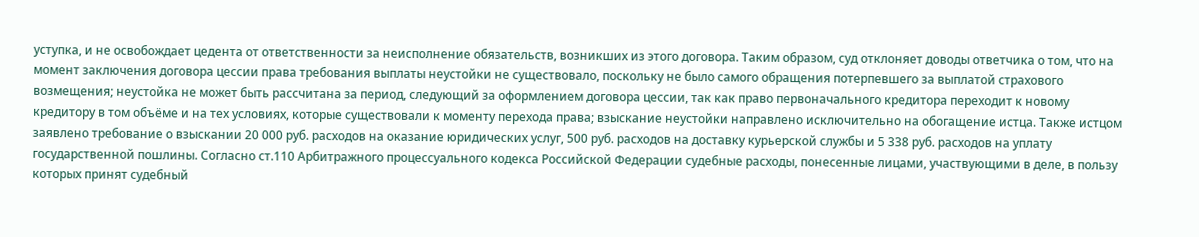уступка, и не освобождает цедента от ответственности за неисполнение обязательств, возникших из этого договора. Таким образом, суд отклоняет доводы ответчика о том, что на момент заключения договора цессии права требования выплаты неустойки не существовало, поскольку не было самого обращения потерпевшего за выплатой страхового возмещения; неустойка не может быть рассчитана за период, следующий за оформлением договора цессии, так как право первоначального кредитора переходит к новому кредитору в том объёме и на тех условиях, которые существовали к моменту перехода права; взыскание неустойки направлено исключительно на обогащение истца. Также истцом заявлено требование о взыскании 20 000 руб. расходов на оказание юридических услуг, 500 руб. расходов на доставку курьерской службы и 5 338 руб. расходов на уплату государственной пошлины. Согласно ст.110 Арбитражного процессуального кодекса Российской Федерации судебные расходы, понесенные лицами, участвующими в деле, в пользу которых принят судебный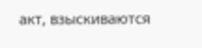акт, взыскиваются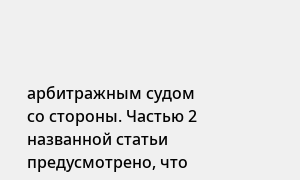арбитражным судом со стороны. Частью 2 названной статьи предусмотрено, что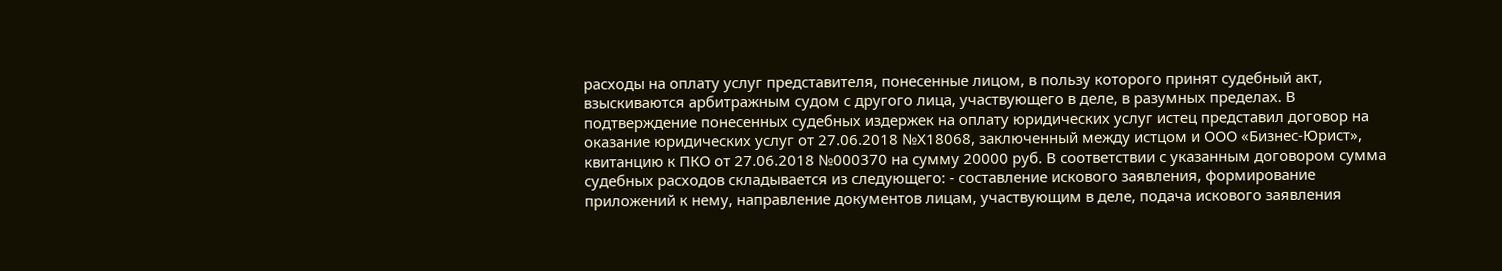расходы на оплату услуг представителя, понесенные лицом, в пользу которого принят судебный акт, взыскиваются арбитражным судом с другого лица, участвующего в деле, в разумных пределах. В подтверждение понесенных судебных издержек на оплату юридических услуг истец представил договор на оказание юридических услуг от 27.06.2018 №Х18068, заключенный между истцом и ООО «Бизнес-Юрист», квитанцию к ПКО от 27.06.2018 №000370 на сумму 20000 руб. В соответствии с указанным договором сумма судебных расходов складывается из следующего: - составление искового заявления, формирование приложений к нему, направление документов лицам, участвующим в деле, подача искового заявления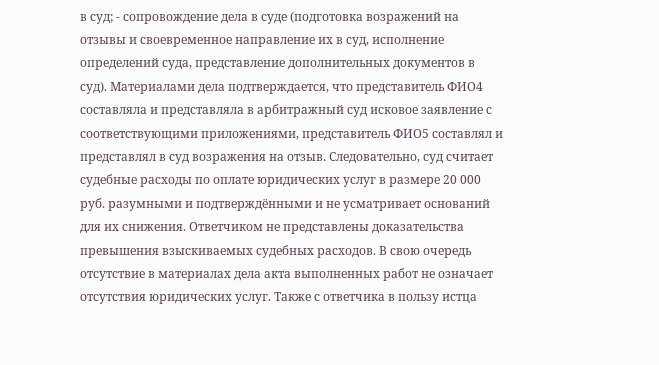в суд; - сопровождение дела в суде (подготовка возражений на отзывы и своевременное направление их в суд, исполнение определений суда, представление дополнительных документов в суд). Материалами дела подтверждается, что представитель ФИО4 составляла и представляла в арбитражный суд исковое заявление с соответствующими приложениями, представитель ФИО5 составлял и представлял в суд возражения на отзыв. Следовательно, суд считает судебные расходы по оплате юридических услуг в размере 20 000 руб. разумными и подтверждёнными и не усматривает оснований для их снижения. Ответчиком не представлены доказательства превышения взыскиваемых судебных расходов. В свою очередь отсутствие в материалах дела акта выполненных работ не означает отсутствия юридических услуг. Также с ответчика в пользу истца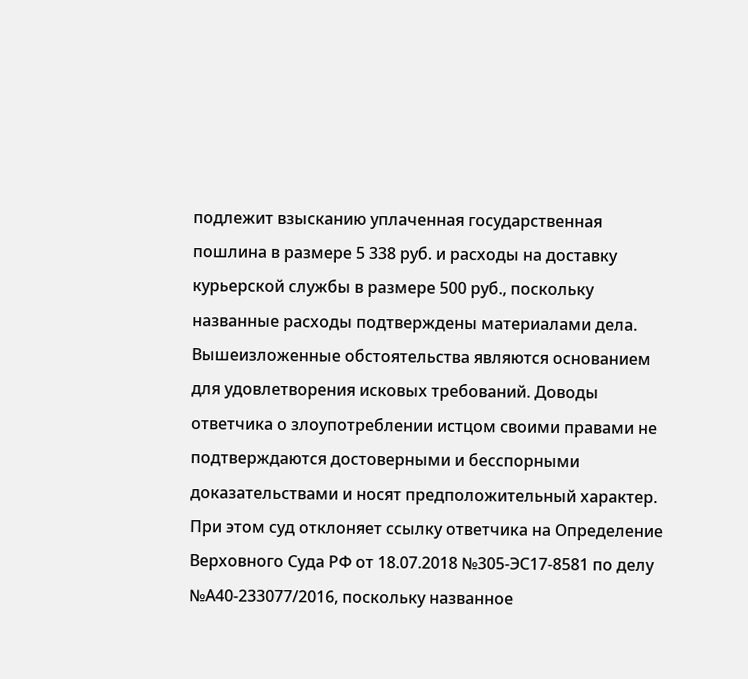подлежит взысканию уплаченная государственная пошлина в размере 5 338 руб. и расходы на доставку курьерской службы в размере 500 руб., поскольку названные расходы подтверждены материалами дела. Вышеизложенные обстоятельства являются основанием для удовлетворения исковых требований. Доводы ответчика о злоупотреблении истцом своими правами не подтверждаются достоверными и бесспорными доказательствами и носят предположительный характер. При этом суд отклоняет ссылку ответчика на Определение Верховного Суда РФ от 18.07.2018 №305-ЭС17-8581 по делу №А40-233077/2016, поскольку названное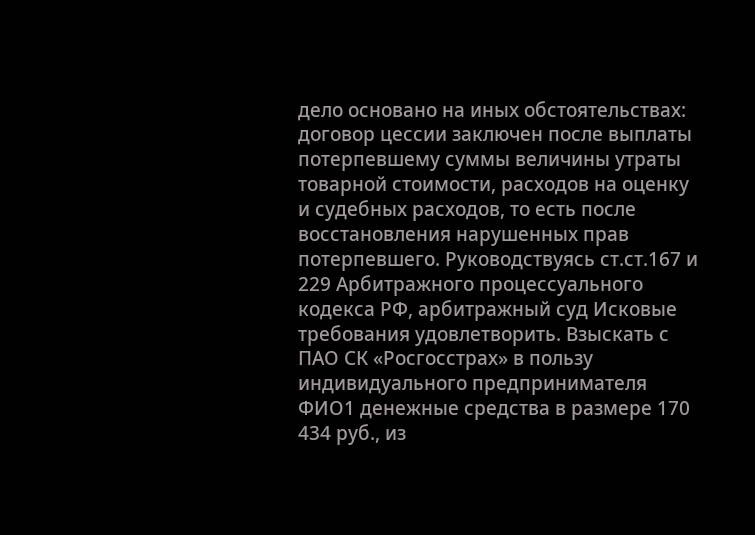дело основано на иных обстоятельствах: договор цессии заключен после выплаты потерпевшему суммы величины утраты товарной стоимости, расходов на оценку и судебных расходов, то есть после восстановления нарушенных прав потерпевшего. Руководствуясь ст.ст.167 и 229 Арбитражного процессуального кодекса РФ, арбитражный суд Исковые требования удовлетворить. Взыскать с ПАО СК «Росгосстрах» в пользу индивидуального предпринимателя ФИО1 денежные средства в размере 170 434 руб., из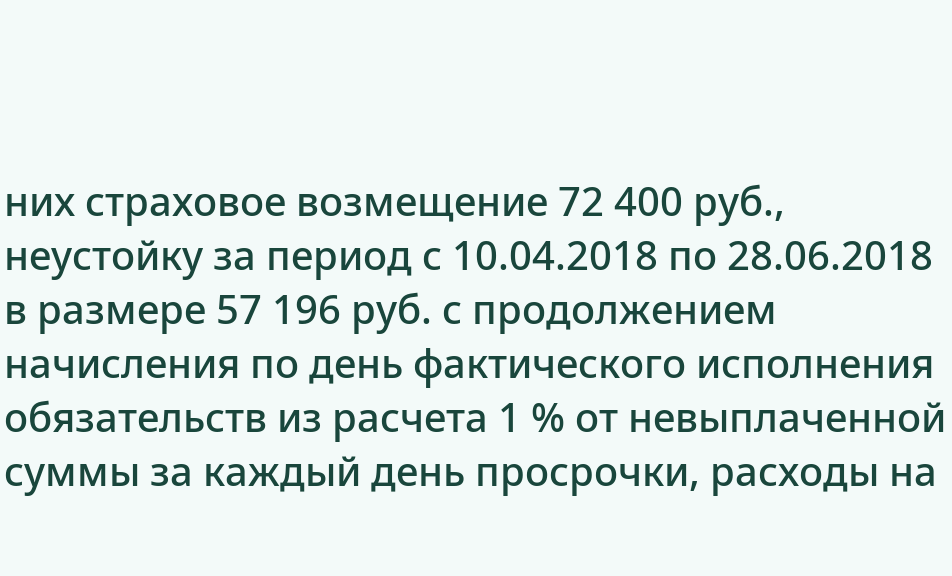них страховое возмещение 72 400 руб., неустойку за период с 10.04.2018 по 28.06.2018 в размере 57 196 руб. с продолжением начисления по день фактического исполнения обязательств из расчета 1 % от невыплаченной суммы за каждый день просрочки, расходы на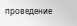проведение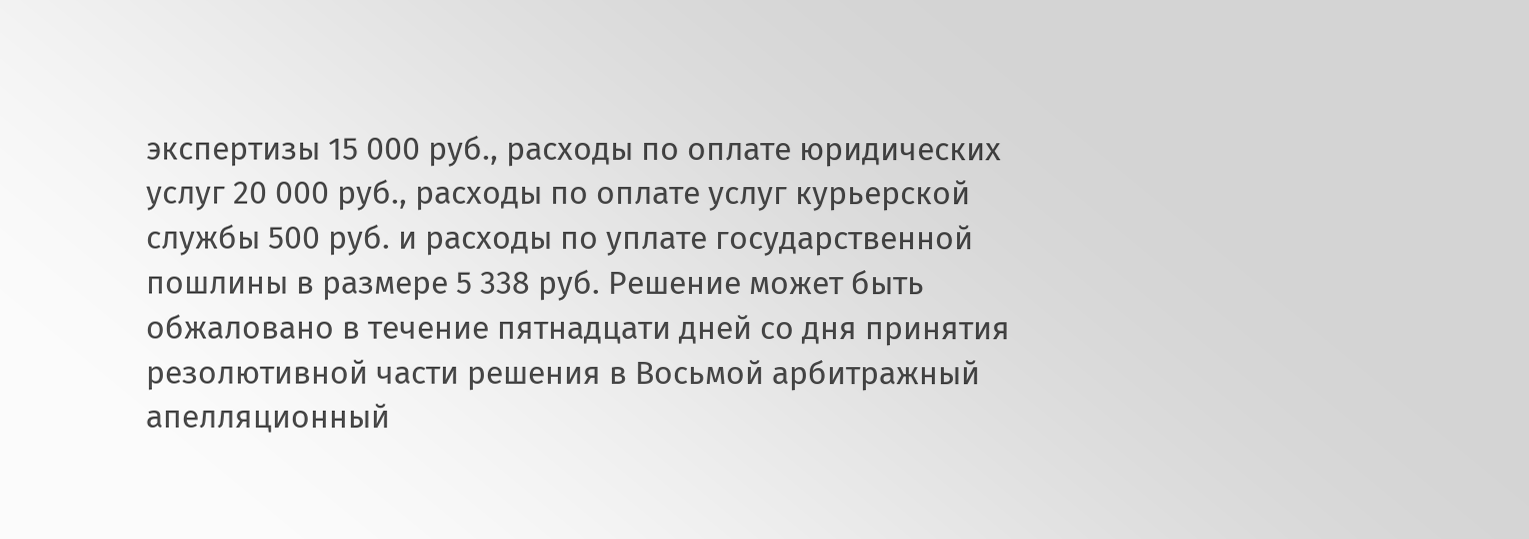экспертизы 15 000 руб., расходы по оплате юридических услуг 20 000 руб., расходы по оплате услуг курьерской службы 500 руб. и расходы по уплате государственной пошлины в размере 5 338 руб. Решение может быть обжаловано в течение пятнадцати дней со дня принятия резолютивной части решения в Восьмой арбитражный апелляционный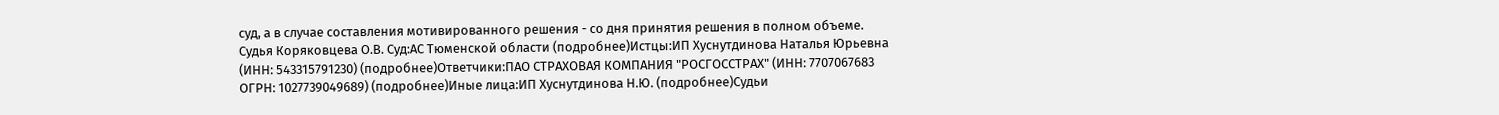суд, а в случае составления мотивированного решения - со дня принятия решения в полном объеме. Судья Коряковцева О.В. Суд:АС Тюменской области (подробнее)Истцы:ИП Хуснутдинова Наталья Юрьевна (ИНН: 543315791230) (подробнее)Ответчики:ПАО СТРАХОВАЯ КОМПАНИЯ "РОСГОССТРАХ" (ИНН: 7707067683 ОГРН: 1027739049689) (подробнее)Иные лица:ИП Хуснутдинова Н.Ю. (подробнее)Судьи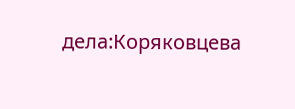дела:Коряковцева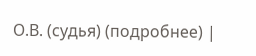О.В. (судья) (подробнее) |